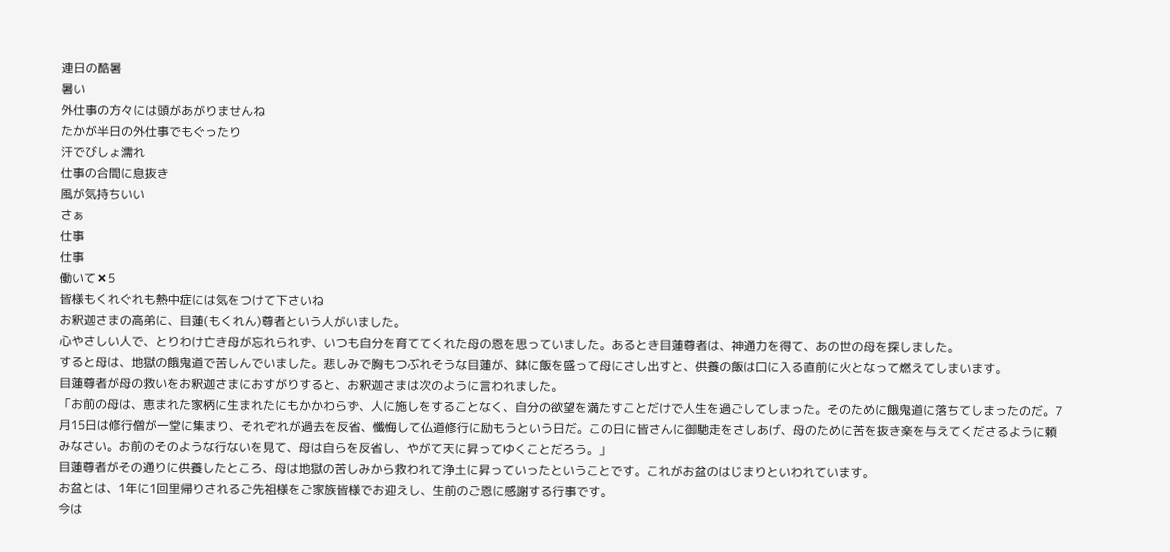連日の酷暑
暑い
外仕事の方々には頭があがりませんね
たかが半日の外仕事でもぐったり
汗でびしょ濡れ
仕事の合間に息抜き
風が気持ちいい
さぁ
仕事
仕事
働いて✖5
皆様もくれぐれも熱中症には気をつけて下さいね
お釈迦さまの高弟に、目蓮(もくれん)尊者という人がいました。
心やさしい人で、とりわけ亡き母が忘れられず、いつも自分を育ててくれた母の恩を思っていました。あるとき目蓮尊者は、神通力を得て、あの世の母を探しました。
すると母は、地獄の餓鬼道で苦しんでいました。悲しみで胸もつぶれそうな目蓮が、鉢に飯を盛って母にさし出すと、供養の飯は口に入る直前に火となって燃えてしまいます。
目蓮尊者が母の救いをお釈迦さまにおすがりすると、お釈迦さまは次のように言われました。
「お前の母は、恵まれた家柄に生まれたにもかかわらず、人に施しをすることなく、自分の欲望を満たすことだけで人生を過ごしてしまった。そのために餓鬼道に落ちてしまったのだ。7月15日は修行僧が一堂に集まり、それぞれが過去を反省、懺悔して仏道修行に励もうという日だ。この日に皆さんに御馳走をさしあげ、母のために苦を抜き楽を与えてくださるように頼みなさい。お前のそのような行ないを見て、母は自らを反省し、やがて天に昇ってゆくことだろう。」
目蓮尊者がその通りに供養したところ、母は地獄の苦しみから救われて浄土に昇っていったということです。これがお盆のはじまりといわれています。
お盆とは、1年に1回里帰りされるご先祖様をご家族皆様でお迎えし、生前のご恩に感謝する行事です。
今は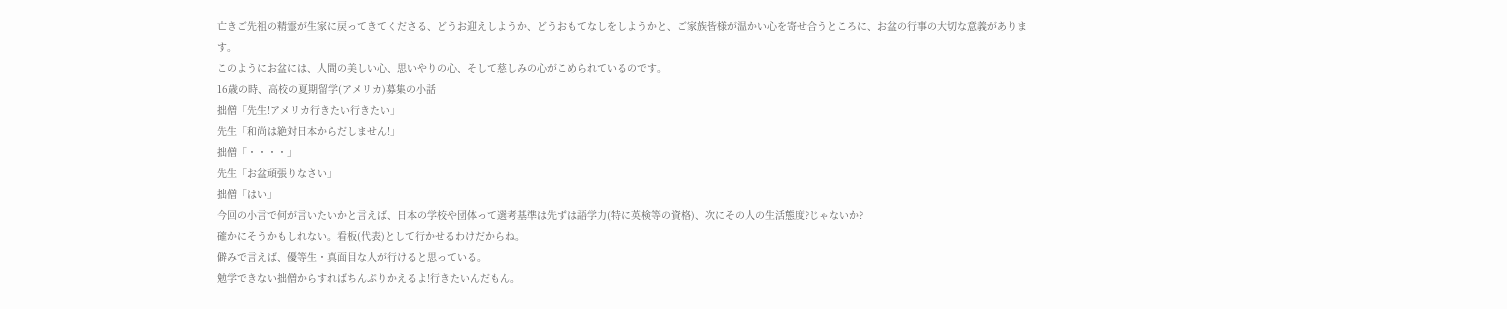亡きご先祖の精霊が生家に戻ってきてくださる、どうお迎えしようか、どうおもてなしをしようかと、ご家族皆様が温かい心を寄せ合うところに、お盆の行事の大切な意義があります。
このようにお盆には、人間の美しい心、思いやりの心、そして慈しみの心がこめられているのです。
16歳の時、高校の夏期留学(アメリカ)募集の小話
拙僧「先生!アメリカ行きたい行きたい」
先生「和尚は絶対日本からだしません!」
拙僧「・・・・」
先生「お盆頑張りなさい」
拙僧「はい」
今回の小言で何が言いたいかと言えば、日本の学校や団体って選考基準は先ずは語学力(特に英検等の資格)、次にその人の生活態度?じゃないか?
確かにそうかもしれない。看板(代表)として行かせるわけだからね。
僻みで言えば、優等生・真面目な人が行けると思っている。
勉学できない拙僧からすればちんぷりかえるよ!行きたいんだもん。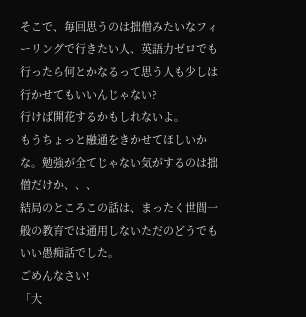そこで、毎回思うのは拙僧みたいなフィーリングで行きたい人、英語力ゼロでも行ったら何とかなるって思う人も少しは行かせてもいいんじゃない?
行けば開花するかもしれないよ。
もうちょっと融通をきかせてほしいかな。勉強が全てじゃない気がするのは拙僧だけか、、、
結局のところこの話は、まったく世間一般の教育では通用しないただのどうでもいい愚痴話でした。
ごめんなさい!
「大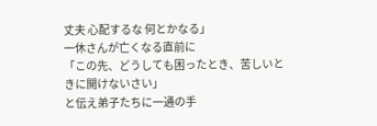丈夫 心配するな 何とかなる」
一休さんが亡くなる直前に
「この先、どうしても困ったとき、苦しいときに開けないさい」
と伝え弟子たちに一通の手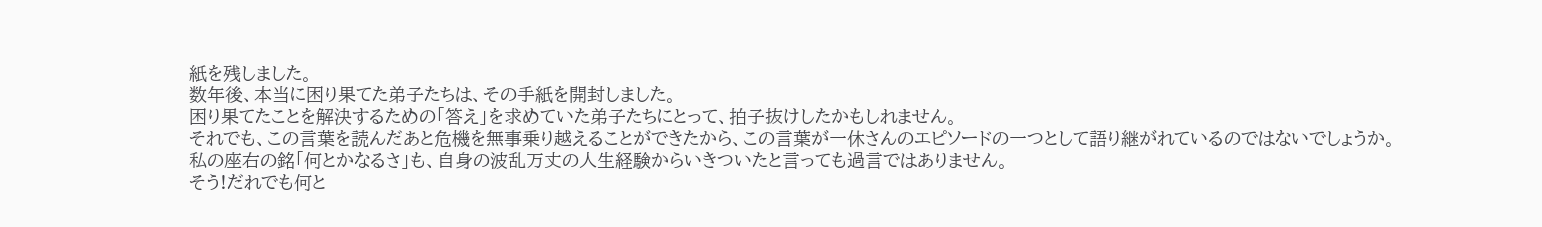紙を残しました。
数年後、本当に困り果てた弟子たちは、その手紙を開封しました。
困り果てたことを解決するための「答え」を求めていた弟子たちにとって、拍子抜けしたかもしれません。
それでも、この言葉を読んだあと危機を無事乗り越えることができたから、この言葉が一休さんのエピソードの一つとして語り継がれているのではないでしょうか。
私の座右の銘「何とかなるさ」も、自身の波乱万丈の人生経験からいきついたと言っても過言ではありません。
そう!だれでも何と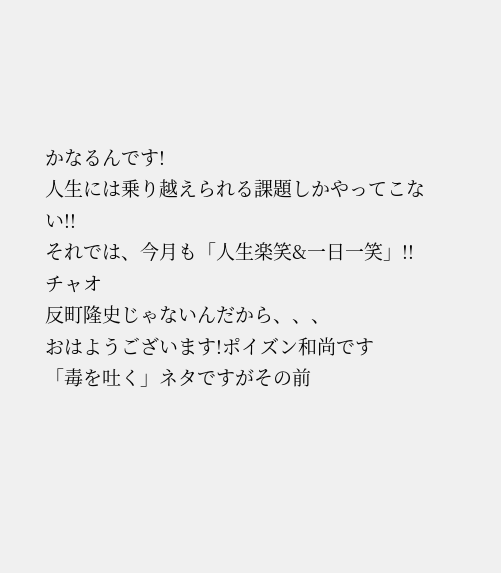かなるんです!
人生には乗り越えられる課題しかやってこない!!
それでは、今月も「人生楽笑&一日一笑」!!
チャオ
反町隆史じゃないんだから、、、
おはようございます!ポイズン和尚です
「毒を吐く」ネタですがその前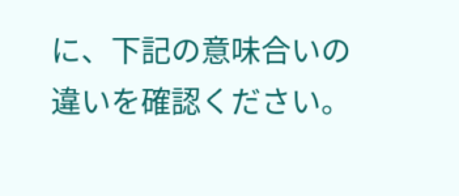に、下記の意味合いの違いを確認ください。